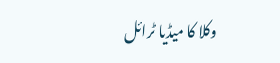وکلا کا میڈیا ٹرائل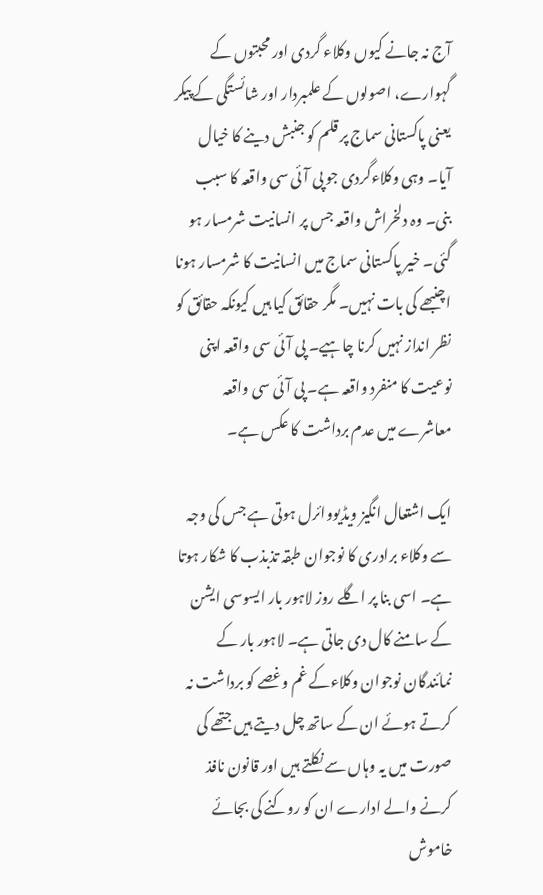آج نہ جانے کیوں وکلاء گردی اور محبتوں کے گہوارے، اصولوں کے علمبردار اور شائستگی کے پیکر یعنی پاکستانی سماج پر قلم کو جنبش دینے کا خیال آیا۔ وہی وکلاءگردی جو پی آئی سی واقعہ کا سبب بنی۔ وہ دلخراش واقعہ جس پر انسانیت شرمسار ہو گئی۔ خیر پاکستانی سماج میں انسانیت کا شرمسار ہونا اچنبھے کی بات نہیں۔ مگر حقائق کیا ہیں کیونکہ حقائق کو نظر انداز نہیں کرنا چاہیے۔ پی آئی سی واقعہ اپنی نوعیت کا منفرد واقعہ ہے۔ پی آئی سی واقعہ معاشرے میں عدم برداشت کا عکس ہے۔

ایک اشتعال انگیز ویڈیووائرل ہوتی ہے جس کی وجہ سے وکلاء برادری کا نوجوان طبقہ تذبذب کا شکار ہوتا ہے۔ اسی بنا پر اگلے روز لاہور بار ایسوسی ایشن کے سامنے کال دی جاتی ہے۔ لاہور بار کے نمائندگان نوجوان وکلاءکے غم وغصے کو برداشت نہ کرتے ہوئے ان کے ساتھ چل دیتے ہیں جتھے کی صورت میں یہ وہاں سے نکلتے ہیں اور قانون نافذ کرنے والے ادارے ان کو روکنے کی بجائے خاموش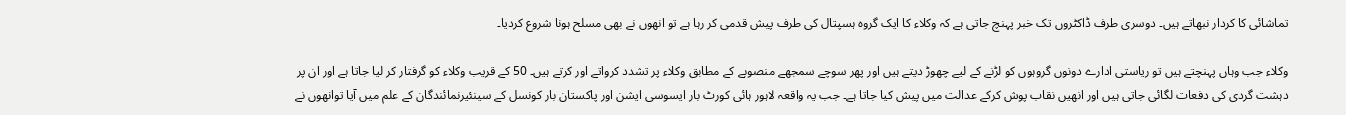تماشائی کا کردار نبھاتے ہیں۔ دوسری طرف ڈاکٹروں تک خبر پہنچ جاتی ہے کہ وکلاء کا ایک گروہ ہسپتال کی طرف پیش قدمی کر رہا ہے تو انھوں نے بھی مسلح ہونا شروع کردیا۔

وکلاء جب وہاں پہنچتے ہیں تو ریاستی ادارے دونوں گروہوں کو لڑنے کے لیے چھوڑ دیتے ہیں اور پھر سوچے سمجھے منصوبے کے مطابق وکلاء پر تشدد کرواتے اور کرتے ہیں۔ 50 کے قریب وکلاء کو گرفتار کر لیا جاتا ہے اور ان پر دہشت گردی کی دفعات لگائی جاتی ہیں اور انھیں نقاب پوش کرکے عدالت میں پیش کیا جاتا ہے۔ جب یہ واقعہ لاہور ہائی کورٹ بار ایسوسی ایشن اور پاکستان بار کونسل کے سینئیرنمائندگان کے علم میں آیا توانھوں نے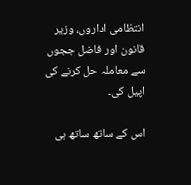انتظامی اداروں، وزیر قانون اور فاضل ججوں سے معاملہ حل کرنے کی اپیل کی۔

اس کے ساتھ ساتھ ہی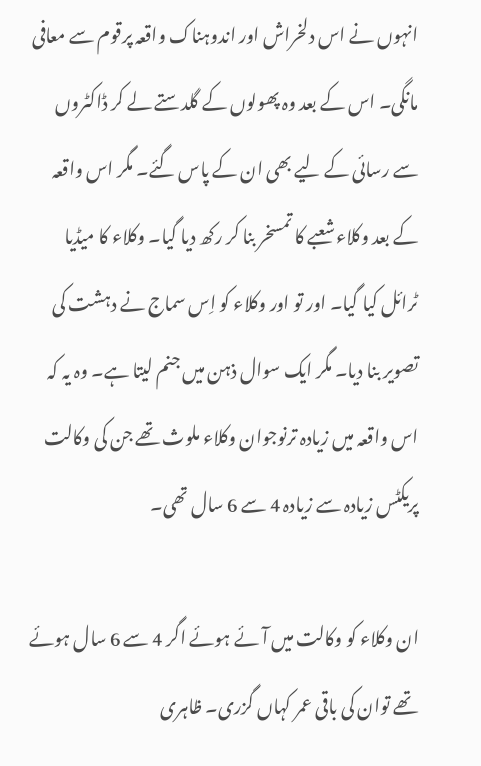انہوں نے اس دلخراش اور اندوہناک واقعہ پرقوم سے معافی مانگی۔ اس کے بعد وہ پھولوں کے گلدستے لے کر ڈاکٹروں سے رسائی کے لیے بھی ان کے پاس گئے۔ مگر اس واقعہ کے بعد وکلاءشعبے کا تمسخر بنا کر رکھ دیا گیا۔ وکلاء کا میڈیا ٹرائل کیا گیا۔ اور تو اور وکلاء کو اِس سماج نے دہشت کی تصویر بنا دیا۔ مگر ایک سوال ذہن میں جنم لیتا ہے۔ وہ یہ کہ اس واقعہ میں زیادہ ترنوجوان وکلاء ملوث تھے جن کی وکالت پریکٹس زیادہ سے زیادہ 4 سے 6 سال تھی۔

ان وکلاء کو وکالت میں آئے ہوئے اگر 4 سے 6 سال ہوئے تھے توان کی باقی عمر کہاں گزری۔ ظاہری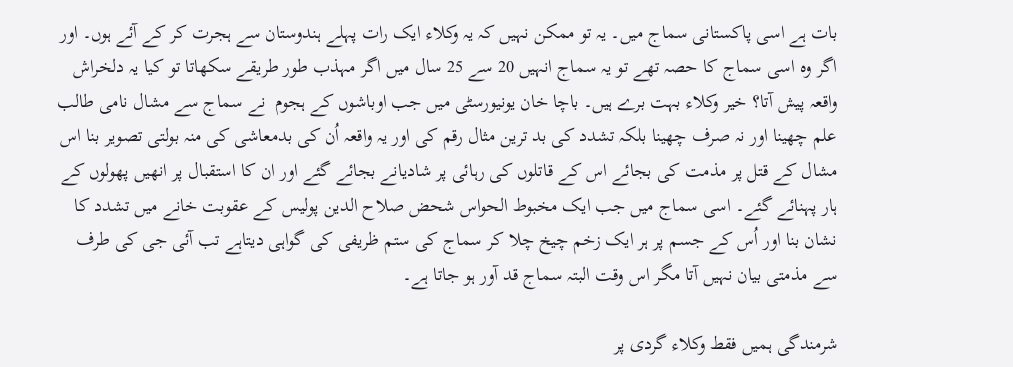بات ہے اسی پاکستانی سماج میں۔ یہ تو ممکن نہیں کہ یہ وکلاء ایک رات پہلے ہندوستان سے ہجرت کر کے آئے ہوں۔ اور اگر وہ اسی سماج کا حصہ تھے تو یہ سماج انہیں 20 سے 25 سال میں اگر مہذب طور طریقے سکھاتا تو کیا یہ دلخراش واقعہ پیش آتا؟ خیر وکلاء بہت برے ہیں۔ باچا خان یونیورسٹی میں جب اوباشوں کے ہجوم  نے سماج سے مشال نامی طالب علم چھینا اور نہ صرف چھینا بلکہ تشدد کی بد ترین مثال رقم کی اور یہ واقعہ اُن کی بدمعاشی کی منہ بولتی تصویر بنا اس مشال کے قتل پر مذمت کی بجائے اس کے قاتلوں کی رہائی پر شادیانے بجائے گئے اور ان کا استقبال پر انھیں پھولوں کے ہار پہنائے گئے۔ اسی سماج میں جب ایک مخبوط الحواس شحض صلاح الدین پولیس کے عقوبت خانے میں تشدد کا نشان بنا اور اُس کے جسم پر ہر ایک زخم چیخ چلا کر سماج کی ستم ظریفی کی گواہی دیتاہے تب آئی جی کی طرف سے مذمتی بیان نہیں آتا مگر اس وقت البتہ سماج قد آور ہو جاتا ہے۔

شرمندگی ہمیں فقط وکلاء گردی پر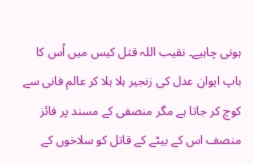ہونی چاہیے۔ نقیب اللہ قتل کیس میں اُس کا باپ ایوان عدل کی زنجیر ہلا ہلا کر عالم فانی سے کوچ کر جاتا ہے مگر منصفی کے مسند پر فائز منصف اس کے بیٹے کے قاتل کو سلاخوں کے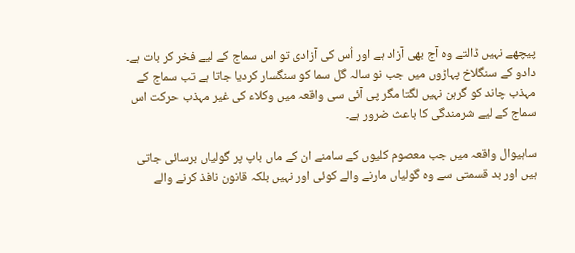پیچھے نہیں ڈالتے وہ آج بھی آزاد ہے اور اُس کی آزادی تو اس سماج کے لیے فخر کر بات ہے۔ دادو کے سنگلاخ پہاڑوں میں جب نو سالہ گل سما کو سنگسار کردیا جاتا ہے تب سماج کے مہذب چاند کو گرہن نہیں لگتا مگر پی آئی سی واقعہ میں وکلاء کی غیر مہذب حرکت اس سماج کے لیے شرمندگی کا باعث ضرور ہے۔

ساہیوال واقعہ میں جب معصوم کلیوں کے سامنے ان کے ماں باپ پر گولیاں برسائی جاتی ہیں اور بد قسمتی سے وہ گولیاں مارنے والے کوئی اور نہیں بلکہ قانون نافذ کرنے والے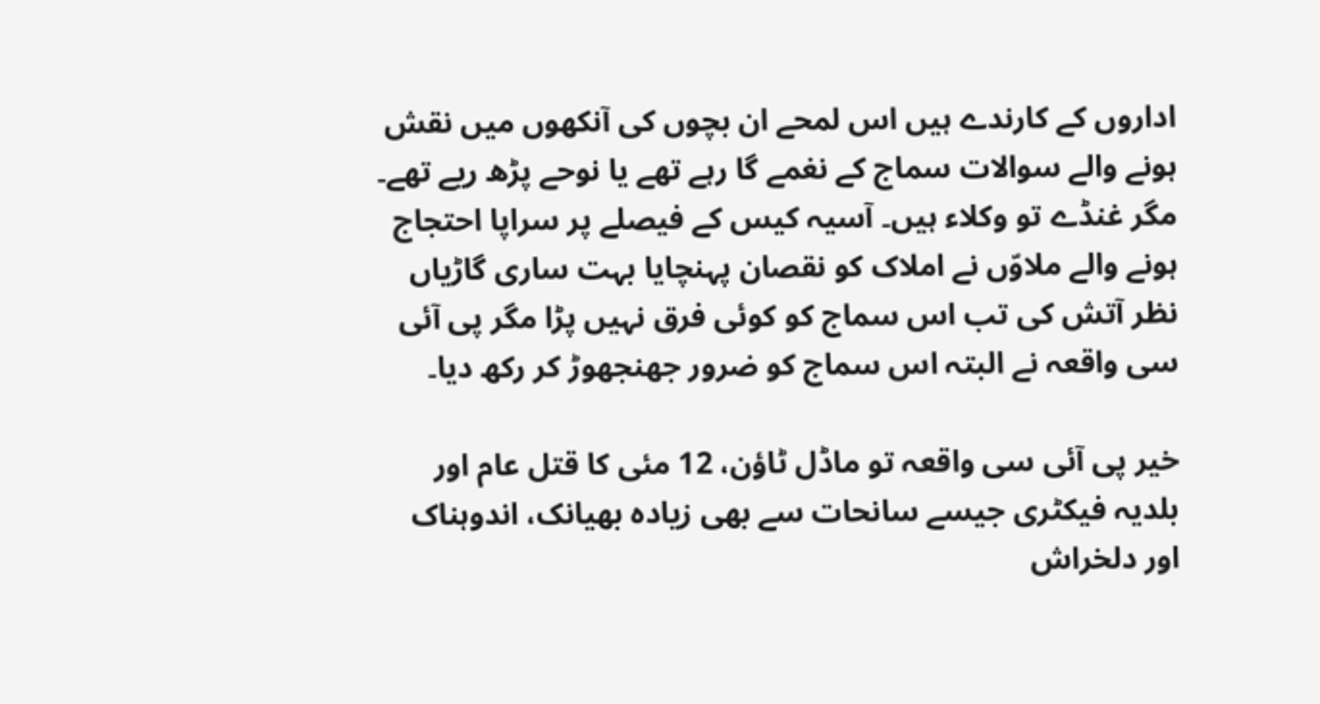اداروں کے کارندے ہیں اس لمحے ان بچوں کی آنکھوں میں نقش ہونے والے سوالات سماج کے نغمے گا رہے تھے یا نوحے پڑھ ریے تھے۔ مگر غنڈے تو وکلاء ہیں۔ آسیہ کیس کے فیصلے پر سراپا احتجاج ہونے والے ملاوّں نے املاک کو نقصان پہنچایا بہت ساری گاڑیاں نظر آتش کی تب اس سماج کو کوئی فرق نہیں پڑا مگر پی آئی سی واقعہ نے البتہ اس سماج کو ضرور جھنجھوڑ کر رکھ دیا۔

خیر پی آئی سی واقعہ تو ماڈل ٹاؤن، 12 مئی کا قتل عام اور بلدیہ فیکٹری جیسے سانحات سے بھی زیادہ بھیانک، اندوہناک اور دلخراش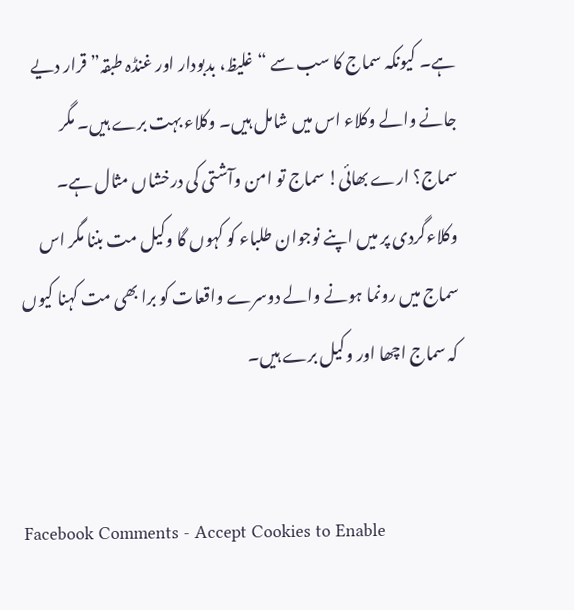ہے۔ کیونکہ سماج کا سب سے “غلیظ، بدبودار اور غنڈہ طبقہ” قرار دیے جانے والے وکلاء اس میں شامل ہیں۔ وکلاء بہت برے ہیں۔ مگر سماج؟ ارے بھائی! سماج تو امن وآشتی کی درخشاں مثال ہے۔ وکلاءگردی پر میں اپنے نوجوان طلباء کو کہوں گا وکیل مت بننا مگر اس سماج میں رونما ہونے والے دوسرے واقعات کو برا بھی مت کہنا کیوں کہ سماج اچھا اور وکیل برے ہیں۔


Facebook Comments - Accept Cookies to Enable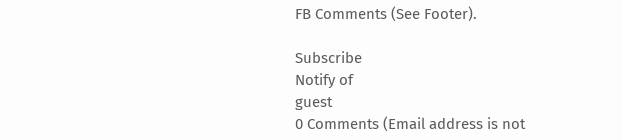FB Comments (See Footer).

Subscribe
Notify of
guest
0 Comments (Email address is not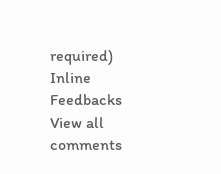required)
Inline Feedbacks
View all comments